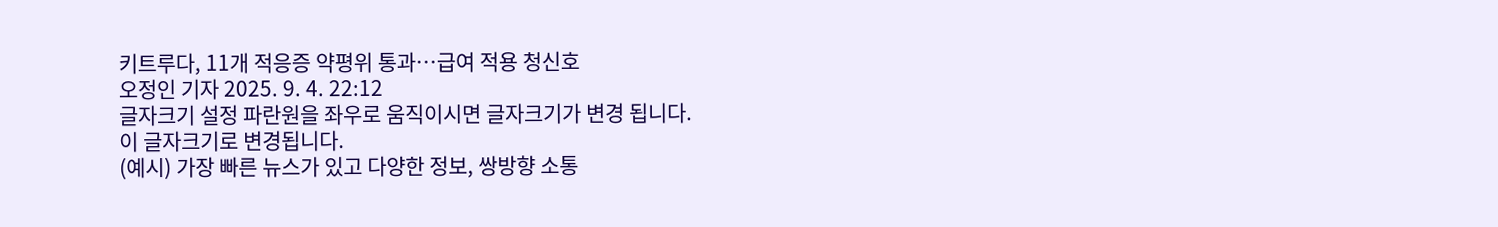키트루다, 11개 적응증 약평위 통과…급여 적용 청신호
오정인 기자 2025. 9. 4. 22:12
글자크기 설정 파란원을 좌우로 움직이시면 글자크기가 변경 됩니다.
이 글자크기로 변경됩니다.
(예시) 가장 빠른 뉴스가 있고 다양한 정보, 쌍방향 소통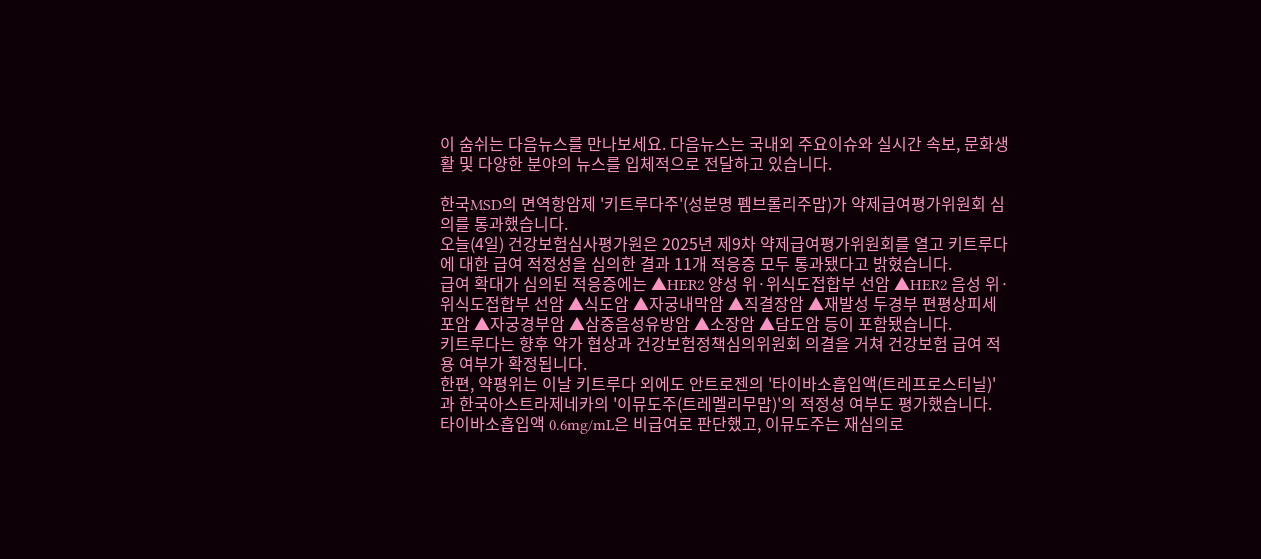이 숨쉬는 다음뉴스를 만나보세요. 다음뉴스는 국내외 주요이슈와 실시간 속보, 문화생활 및 다양한 분야의 뉴스를 입체적으로 전달하고 있습니다.

한국MSD의 면역항암제 '키트루다주'(성분명 펨브롤리주맙)가 약제급여평가위원회 심의를 통과했습니다.
오늘(4일) 건강보험심사평가원은 2025년 제9차 약제급여평가위원회를 열고 키트루다에 대한 급여 적정성을 심의한 결과 11개 적응증 모두 통과됐다고 밝혔습니다.
급여 확대가 심의된 적응증에는 ▲HER2 양성 위·위식도접합부 선암 ▲HER2 음성 위·위식도접합부 선암 ▲식도암 ▲자궁내막암 ▲직결장암 ▲재발성 두경부 편평상피세포암 ▲자궁경부암 ▲삼중음성유방암 ▲소장암 ▲담도암 등이 포함됐습니다.
키트루다는 향후 약가 협상과 건강보험정책심의위원회 의결을 거쳐 건강보험 급여 적용 여부가 확정됩니다.
한편, 약평위는 이날 키트루다 외에도 안트로젠의 '타이바소흡입액(트레프로스티닐)'과 한국아스트라제네카의 '이뮤도주(트레멜리무맙)'의 적정성 여부도 평가했습니다.
타이바소흡입액 0.6mg/mL은 비급여로 판단했고, 이뮤도주는 재심의로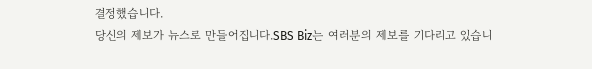결정했습니다.
당신의 제보가 뉴스로 만들어집니다.SBS Biz는 여러분의 제보를 기다리고 있습니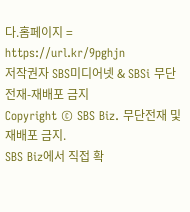다.홈페이지 = https://url.kr/9pghjn
저작권자 SBS미디어넷 & SBSi 무단전재-재배포 금지
Copyright © SBS Biz. 무단전재 및 재배포 금지.
SBS Biz에서 직접 확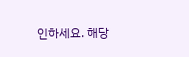인하세요. 해당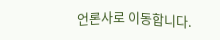언론사로 이동합니다.